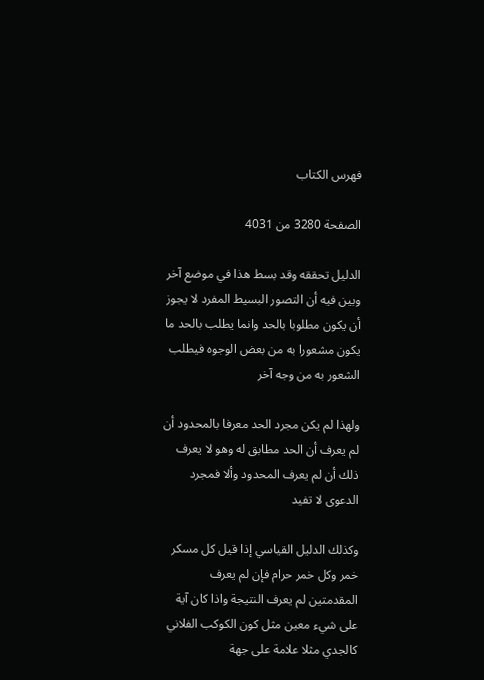فهرس الكتاب

الصفحة 3280 من 4031

الدليل تحققه وقد بسط هذا في موضع آخر وبين فيه أن التصور البسيط المفرد لا يجوز أن يكون مطلوبا بالحد وانما يطلب بالحد ما يكون مشعورا به من بعض الوجوه فيطلب الشعور به من وجه آخر

ولهذا لم يكن مجرد الحد معرفا بالمحدود أن لم يعرف أن الحد مطابق له وهو لا يعرف ذلك أن لم يعرف المحدود وألا فمجرد الدعوى لا تفيد

وكذلك الدليل القياسي إذا قيل كل مسكر خمر وكل خمر حرام فإن لم يعرف المقدمتين لم يعرف النتيجة واذا كان آية على شيء معين مثل كون الكوكب الفلاني كالجدي مثلا علامة على جهة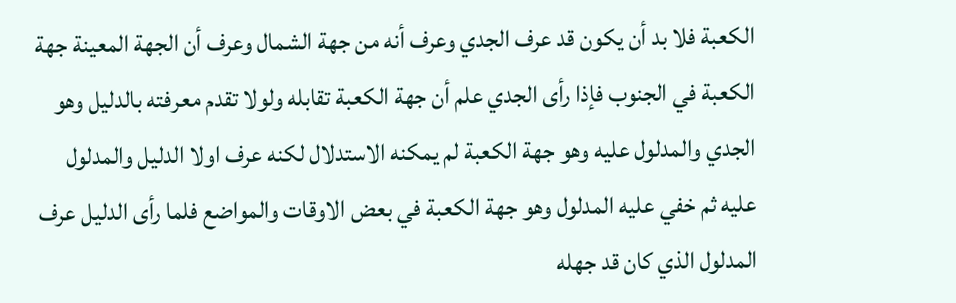الكعبة فلا بد أن يكون قد عرف الجدي وعرف أنه من جهة الشمال وعرف أن الجهة المعينة جهة الكعبة في الجنوب فإذا رأى الجدي علم أن جهة الكعبة تقابله ولولا تقدم معرفته بالدليل وهو الجدي والمدلول عليه وهو جهة الكعبة لم يمكنه الاستدلال لكنه عرف اولا الدليل والمدلول عليه ثم خفي عليه المدلول وهو جهة الكعبة في بعض الاوقات والمواضع فلما رأى الدليل عرف المدلول الذي كان قد جهله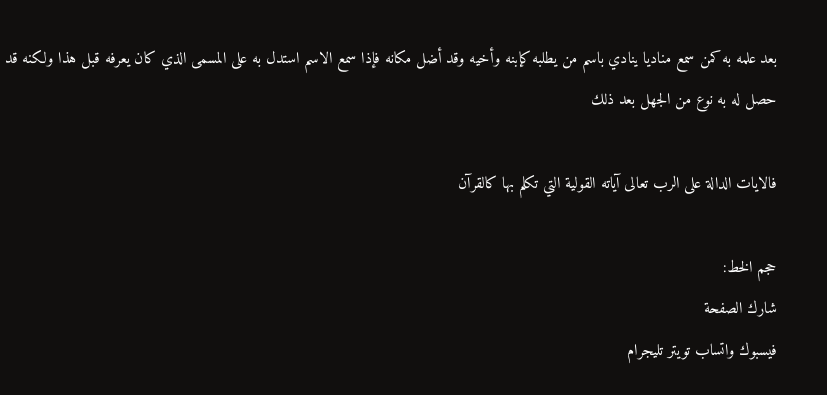بعد علمه به كمن سمع مناديا ينادي باسم من يطلبه كإبنه وأخيه وقد أضل مكانه فإذا سمع الاسم استدل به على المسمى الذي كان يعرفه قبل هذا ولكنه قد حصل له به نوع من الجهل بعد ذلك

فالايات الدالة على الرب تعالى آياته القولية التي تكلم بها كالقرآن

حجم الخط:
شارك الصفحة
فيسبوك واتساب تويتر تليجرام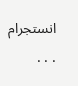انستجرام
. . .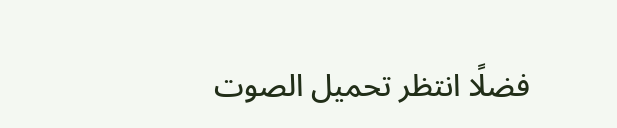فضلًا انتظر تحميل الصوت